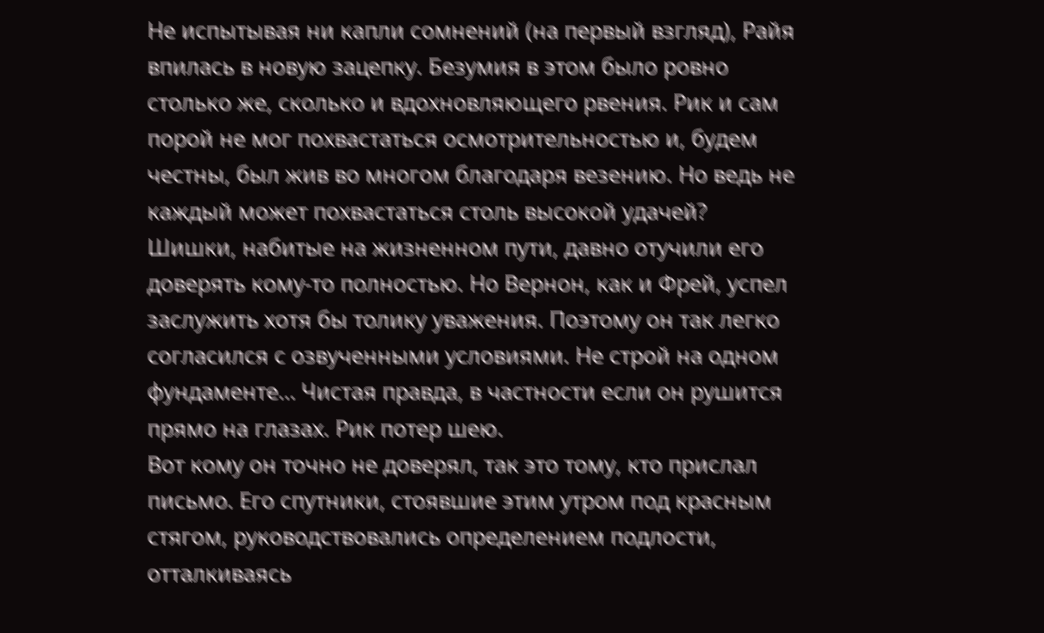Не испытывая ни капли сомнений (на первый взгляд), Райя впилась в новую зацепку. Безумия в этом было ровно столько же, сколько и вдохновляющего рвения. Рик и сам порой не мог похвастаться осмотрительностью и, будем честны, был жив во многом благодаря везению. Но ведь не каждый может похвастаться столь высокой удачей?
Шишки, набитые на жизненном пути, давно отучили его доверять кому-то полностью. Но Вернон, как и Фрей, успел заслужить хотя бы толику уважения. Поэтому он так легко согласился с озвученными условиями. Не строй на одном фундаменте… Чистая правда, в частности если он рушится прямо на глазах. Рик потер шею.
Вот кому он точно не доверял, так это тому, кто прислал письмо. Его спутники, стоявшие этим утром под красным стягом, руководствовались определением подлости, отталкиваясь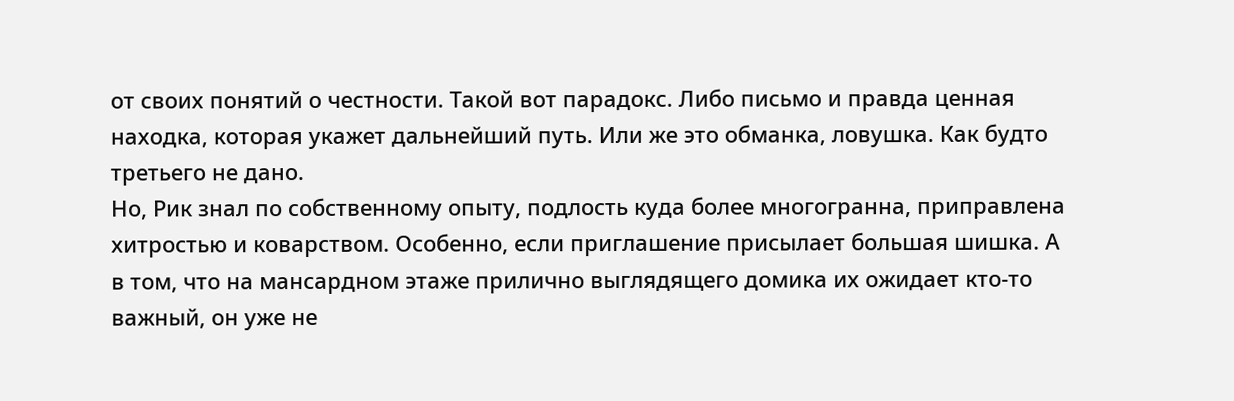от своих понятий о честности. Такой вот парадокс. Либо письмо и правда ценная находка, которая укажет дальнейший путь. Или же это обманка, ловушка. Как будто третьего не дано.
Но, Рик знал по собственному опыту, подлость куда более многогранна, приправлена хитростью и коварством. Особенно, если приглашение присылает большая шишка. А в том, что на мансардном этаже прилично выглядящего домика их ожидает кто-то важный, он уже не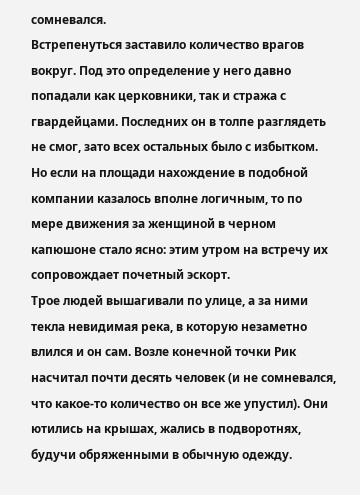сомневался.
Встрепенуться заставило количество врагов вокруг. Под это определение у него давно попадали как церковники, так и стража с гвардейцами. Последних он в толпе разглядеть не смог, зато всех остальных было с избытком. Но если на площади нахождение в подобной компании казалось вполне логичным, то по мере движения за женщиной в черном капюшоне стало ясно: этим утром на встречу их сопровождает почетный эскорт.
Трое людей вышагивали по улице, а за ними текла невидимая река, в которую незаметно влился и он сам. Возле конечной точки Рик насчитал почти десять человек (и не сомневался, что какое-то количество он все же упустил). Они ютились на крышах, жались в подворотнях, будучи обряженными в обычную одежду.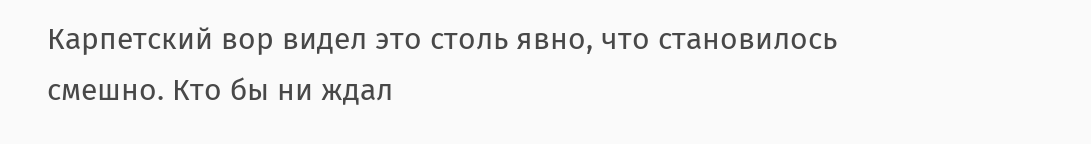Карпетский вор видел это столь явно, что становилось смешно. Кто бы ни ждал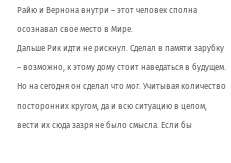Райю и Вернона внутри – этот человек сполна осознавал свое место в Мире.
Дальше Рик идти не рискнул. Сделал в памяти зарубку – возможно, к этому дому стоит наведаться в будущем. Но на сегодня он сделал что мог. Учитывая количество посторонних кругом, да и всю ситуацию в целом, вести их сюда зазря не было смысла. Если бы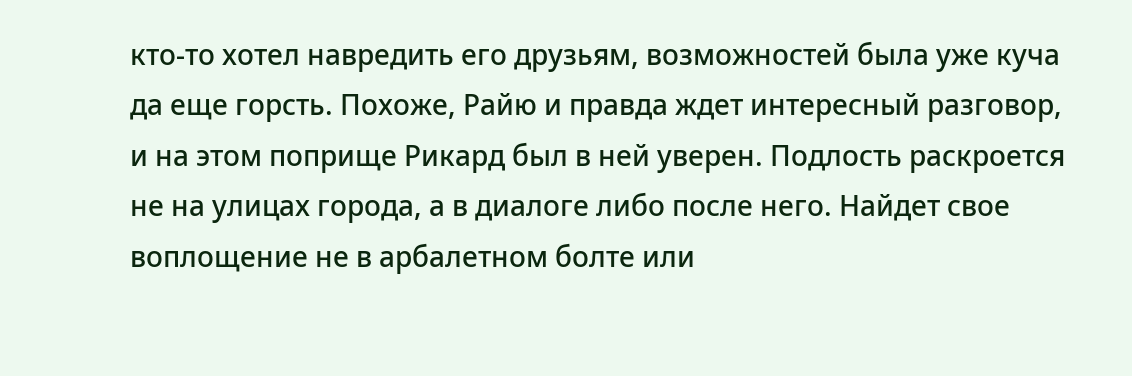кто-то хотел навредить его друзьям, возможностей была уже куча да еще горсть. Похоже, Райю и правда ждет интересный разговор, и на этом поприще Рикард был в ней уверен. Подлость раскроется не на улицах города, а в диалоге либо после него. Найдет свое воплощение не в арбалетном болте или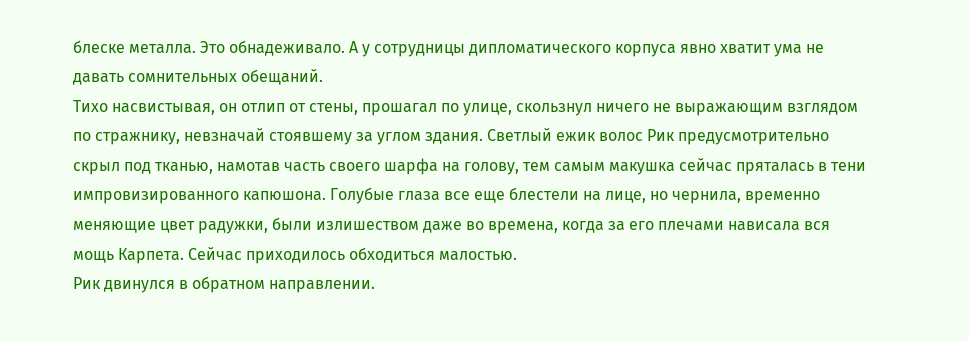блеске металла. Это обнадеживало. А у сотрудницы дипломатического корпуса явно хватит ума не давать сомнительных обещаний.
Тихо насвистывая, он отлип от стены, прошагал по улице, скользнул ничего не выражающим взглядом по стражнику, невзначай стоявшему за углом здания. Светлый ежик волос Рик предусмотрительно скрыл под тканью, намотав часть своего шарфа на голову, тем самым макушка сейчас пряталась в тени импровизированного капюшона. Голубые глаза все еще блестели на лице, но чернила, временно меняющие цвет радужки, были излишеством даже во времена, когда за его плечами нависала вся мощь Карпета. Сейчас приходилось обходиться малостью.
Рик двинулся в обратном направлении.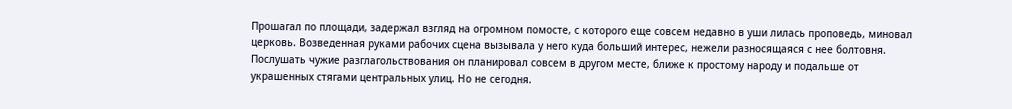Прошагал по площади, задержал взгляд на огромном помосте, с которого еще совсем недавно в уши лилась проповедь, миновал церковь. Возведенная руками рабочих сцена вызывала у него куда больший интерес, нежели разносящаяся с нее болтовня. Послушать чужие разглагольствования он планировал совсем в другом месте, ближе к простому народу и подальше от украшенных стягами центральных улиц. Но не сегодня.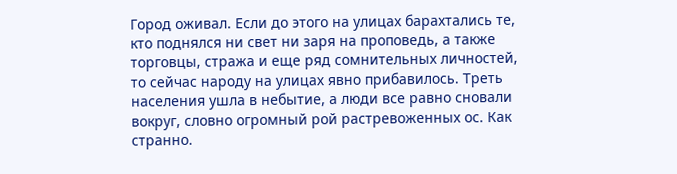Город оживал. Если до этого на улицах барахтались те, кто поднялся ни свет ни заря на проповедь, а также торговцы, стража и еще ряд сомнительных личностей, то сейчас народу на улицах явно прибавилось. Треть населения ушла в небытие, а люди все равно сновали вокруг, словно огромный рой растревоженных ос. Как странно.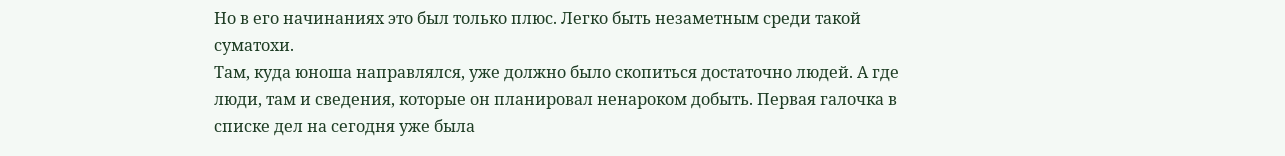Но в его начинаниях это был только плюс. Легко быть незаметным среди такой суматохи.
Там, куда юноша направлялся, уже должно было скопиться достаточно людей. А где люди, там и сведения, которые он планировал ненароком добыть. Первая галочка в списке дел на сегодня уже была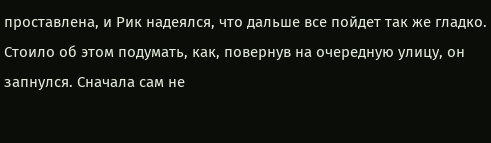проставлена, и Рик надеялся, что дальше все пойдет так же гладко.
Стоило об этом подумать, как, повернув на очередную улицу, он запнулся. Сначала сам не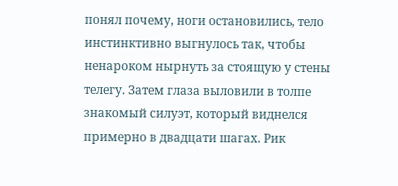понял почему, ноги остановились, тело инстинктивно выгнулось так, чтобы ненароком нырнуть за стоящую у стены телегу. Затем глаза выловили в толпе знакомый силуэт, который виднелся примерно в двадцати шагах. Рик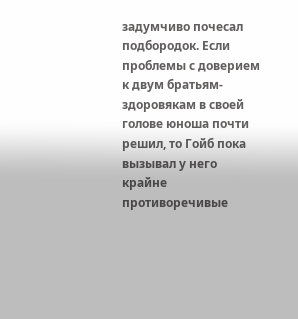задумчиво почесал подбородок. Если проблемы с доверием к двум братьям-здоровякам в своей голове юноша почти решил, то Гойб пока вызывал у него крайне противоречивые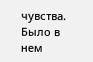чувства. Было в нем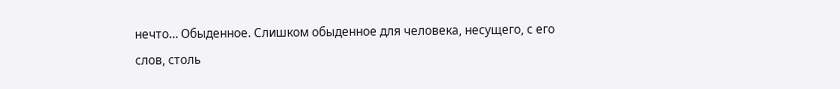нечто… Обыденное. Слишком обыденное для человека, несущего, с его слов, столь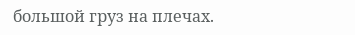большой груз на плечах.